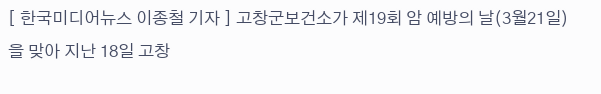[ 한국미디어뉴스 이종철 기자 ] 고창군보건소가 제19회 암 예방의 날(3월21일)을 맞아 지난 18일 고창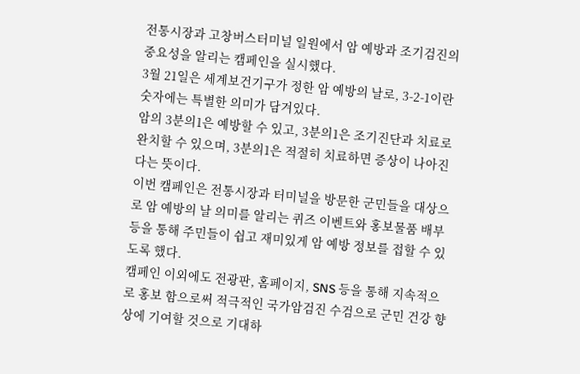전통시장과 고창버스터미널 일원에서 암 예방과 조기검진의 중요성을 알리는 캠페인을 실시했다.
3월 21일은 세계보건기구가 정한 암 예방의 날로, 3-2-1이란 숫자에는 특별한 의미가 담겨있다.
암의 3분의1은 예방할 수 있고, 3분의1은 조기진단과 치료로 완치할 수 있으며, 3분의1은 적절히 치료하면 증상이 나아진다는 뜻이다.
이번 캠페인은 전통시장과 터미널을 방문한 군민들을 대상으로 암 예방의 날 의미를 알리는 퀴즈 이벤트와 홍보물품 배부 등을 통해 주민들이 쉽고 재미있게 암 예방 정보를 접할 수 있도록 했다.
캠페인 이외에도 전광판, 홈페이지, SNS 등을 통해 지속적으로 홍보 함으로써 적극적인 국가암검진 수검으로 군민 건강 향상에 기여할 것으로 기대하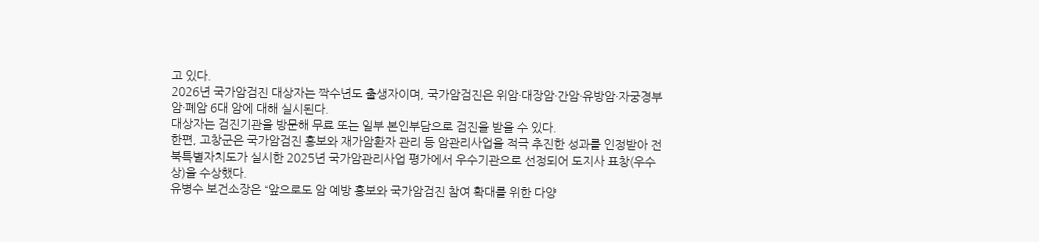고 있다.
2026년 국가암검진 대상자는 짝수년도 출생자이며, 국가암검진은 위암·대장암·간암·유방암·자궁경부암·폐암 6대 암에 대해 실시된다.
대상자는 검진기관을 방문해 무료 또는 일부 본인부담으로 검진을 받을 수 있다.
한편, 고창군은 국가암검진 홍보와 재가암환자 관리 등 암관리사업을 적극 추진한 성과를 인정받아 전북특별자치도가 실시한 2025년 국가암관리사업 평가에서 우수기관으로 선정되어 도지사 표창(우수상)을 수상했다.
유병수 보건소장은 “앞으로도 암 예방 홍보와 국가암검진 참여 확대를 위한 다양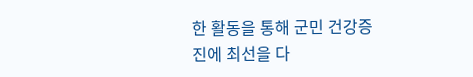한 활동을 통해 군민 건강증진에 최선을 다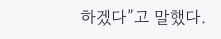하겠다”고 말했다.